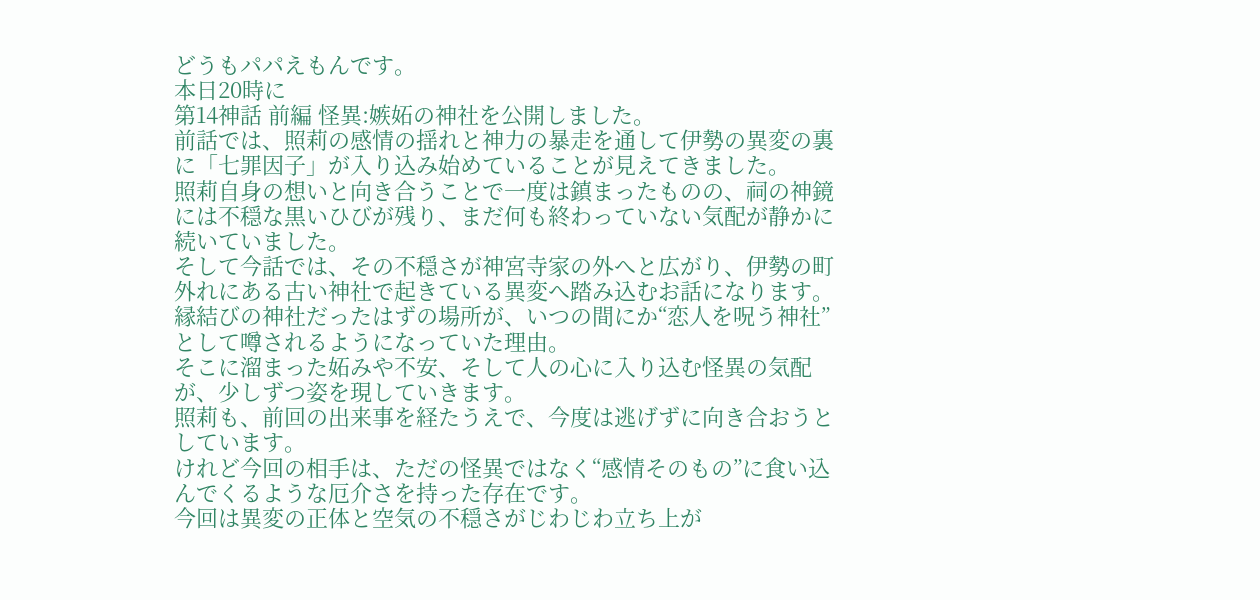どうもパパえもんです。
本日20時に
第14神話 前編 怪異:嫉妬の神社を公開しました。
前話では、照莉の感情の揺れと神力の暴走を通して伊勢の異変の裏に「七罪因子」が入り込み始めていることが見えてきました。
照莉自身の想いと向き合うことで一度は鎮まったものの、祠の神鏡には不穏な黒いひびが残り、まだ何も終わっていない気配が静かに続いていました。
そして今話では、その不穏さが神宮寺家の外へと広がり、伊勢の町外れにある古い神社で起きている異変へ踏み込むお話になります。
縁結びの神社だったはずの場所が、いつの間にか“恋人を呪う神社”として噂されるようになっていた理由。
そこに溜まった妬みや不安、そして人の心に入り込む怪異の気配が、少しずつ姿を現していきます。
照莉も、前回の出来事を経たうえで、今度は逃げずに向き合おうとしています。
けれど今回の相手は、ただの怪異ではなく“感情そのもの”に食い込んでくるような厄介さを持った存在です。
今回は異変の正体と空気の不穏さがじわじわ立ち上が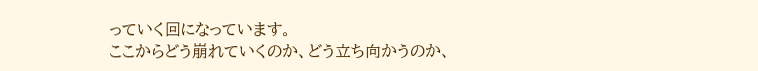っていく回になっています。
ここからどう崩れていくのか、どう立ち向かうのか、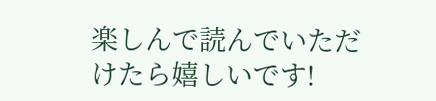楽しんで読んでいただけたら嬉しいです!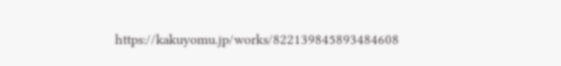https://kakuyomu.jp/works/822139845893484608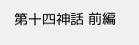第十四神話 前編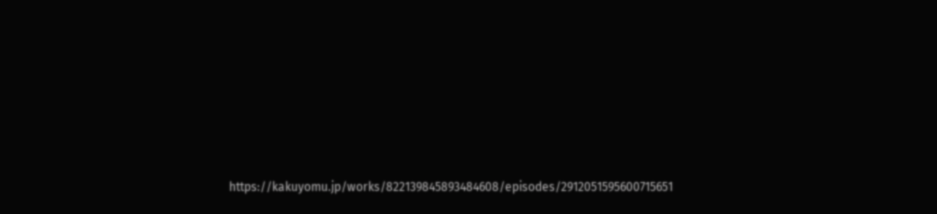https://kakuyomu.jp/works/822139845893484608/episodes/2912051595600715651